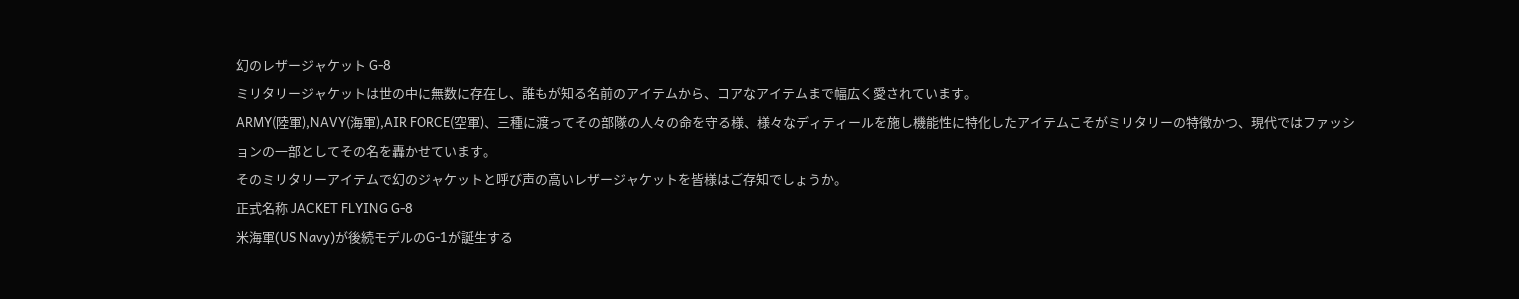幻のレザージャケット G-8
ミリタリージャケットは世の中に無数に存在し、誰もが知る名前のアイテムから、コアなアイテムまで幅広く愛されています。
ARMY(陸軍),NAVY(海軍),AIR FORCE(空軍)、三種に渡ってその部隊の人々の命を守る様、様々なディティールを施し機能性に特化したアイテムこそがミリタリーの特徴かつ、現代ではファッションの一部としてその名を轟かせています。
そのミリタリーアイテムで幻のジャケットと呼び声の高いレザージャケットを皆様はご存知でしょうか。
正式名称 JACKET FLYING G-8
米海軍(US Navy)が後続モデルのG-1が誕生する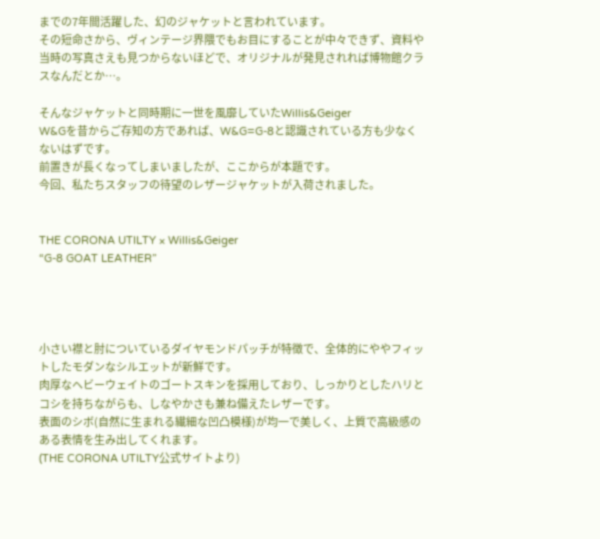までの7年間活躍した、幻のジャケットと言われています。
その短命さから、ヴィンテージ界隈でもお目にすることが中々できず、資料や当時の写真さえも見つからないほどで、オリジナルが発見されれば博物館クラスなんだとか…。

そんなジャケットと同時期に一世を風靡していたWillis&Geiger
W&Gを昔からご存知の方であれば、W&G=G-8と認識されている方も少なくないはずです。
前置きが長くなってしまいましたが、ここからが本題です。
今回、私たちスタッフの待望のレザージャケットが入荷されました。


THE CORONA UTILTY × Willis&Geiger
“G-8 GOAT LEATHER”




小さい襟と肘についているダイヤモンドパッチが特徴で、全体的にややフィットしたモダンなシルエットが新鮮です。
肉厚なヘビーウェイトのゴートスキンを採用しており、しっかりとしたハリとコシを持ちながらも、しなやかさも兼ね備えたレザーです。
表面のシボ(自然に生まれる繊細な凹凸模様)が均一で美しく、上質で高級感のある表情を生み出してくれます。
(THE CORONA UTILTY公式サイトより)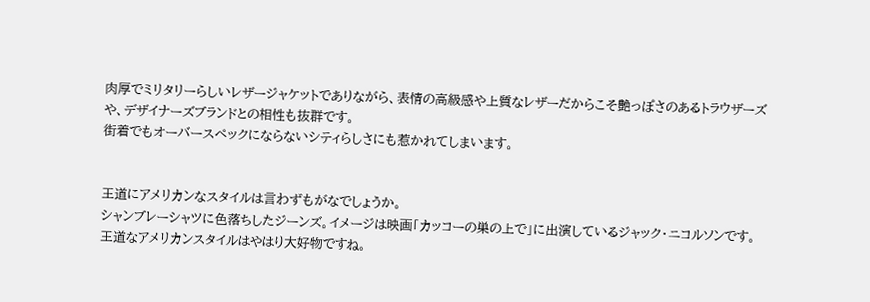肉厚でミリタリーらしいレザージャケットでありながら、表情の高級感や上質なレザーだからこそ艶っぽさのあるトラウザーズや、デザイナーズブランドとの相性も抜群です。
街着でもオーバースペックにならないシティらしさにも惹かれてしまいます。


王道にアメリカンなスタイルは言わずもがなでしょうか。
シャンブレーシャツに色落ちしたジーンズ。イメージは映画「カッコーの巣の上で」に出演しているジャック・ニコルソンです。
王道なアメリカンスタイルはやはり大好物ですね。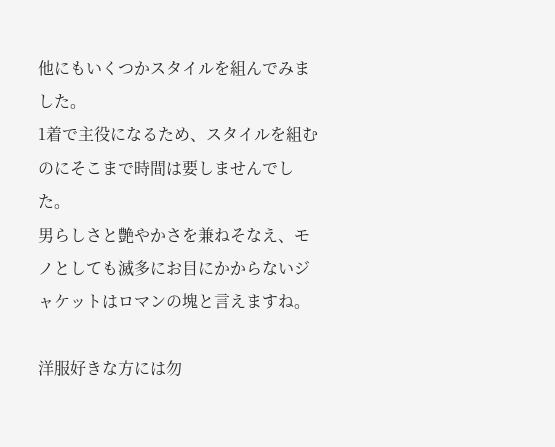他にもいくつかスタイルを組んでみました。
1着で主役になるため、スタイルを組むのにそこまで時間は要しませんでした。
男らしさと艶やかさを兼ねそなえ、モノとしても滅多にお目にかからないジャケットはロマンの塊と言えますね。

洋服好きな方には勿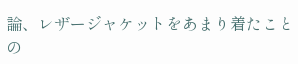論、レザージャケットをあまり着たことの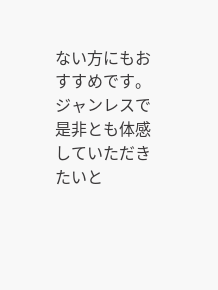ない方にもおすすめです。
ジャンレスで是非とも体感していただきたいと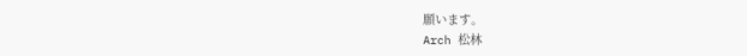願います。
Arch 松林